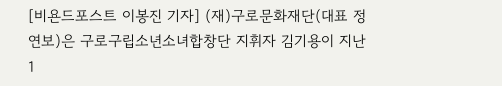[비욘드포스트 이봉진 기자] (재)구로문화재단(대표 정연보)은 구로구립소년소녀합창단 지휘자 김기용이 지난 1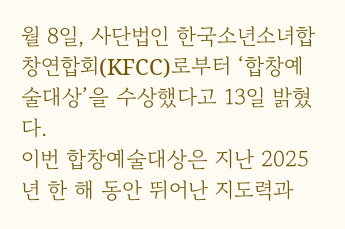월 8일, 사단법인 한국소년소녀합창연합회(KFCC)로부터 ‘합창예술대상’을 수상했다고 13일 밝혔다.
이번 합창예술대상은 지난 2025년 한 해 동안 뛰어난 지도력과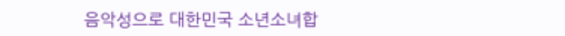음악성으로 대한민국 소년소녀합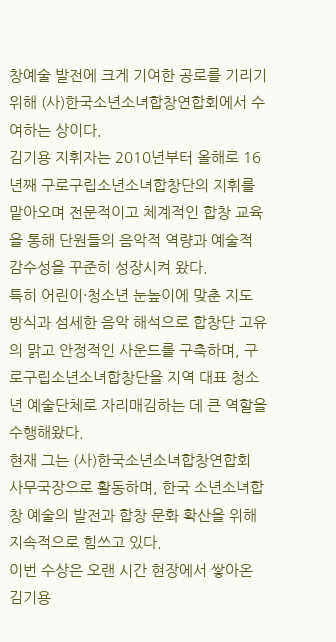창예술 발전에 크게 기여한 공로를 기리기 위해 (사)한국소년소녀합창연합회에서 수여하는 상이다.
김기용 지휘자는 2010년부터 올해로 16년째 구로구립소년소녀합창단의 지휘를 맡아오며 전문적이고 체계적인 합창 교육을 통해 단원들의 음악적 역량과 예술적 감수성을 꾸준히 성장시켜 왔다.
특히 어린이·청소년 눈높이에 맞춘 지도 방식과 섬세한 음악 해석으로 합창단 고유의 맑고 안정적인 사운드를 구축하며, 구로구립소년소녀합창단을 지역 대표 청소년 예술단체로 자리매김하는 데 큰 역할을 수행해왔다.
현재 그는 (사)한국소년소녀합창연합회 사무국장으로 활동하며, 한국 소년소녀합창 예술의 발전과 합창 문화 확산을 위해 지속적으로 힘쓰고 있다.
이번 수상은 오랜 시간 현장에서 쌓아온 김기용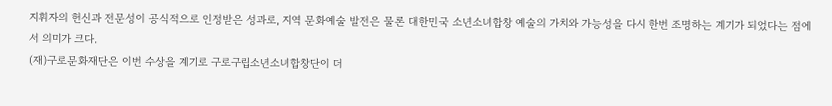지휘자의 헌신과 전문성이 공식적으로 인정받은 성과로, 지역 문화예술 발전은 물론 대한민국 소년소녀합창 예술의 가치와 가능성을 다시 한번 조명하는 계기가 되었다는 점에서 의미가 크다.
(재)구로문화재단은 이번 수상을 계기로 구로구립소년소녀합창단이 더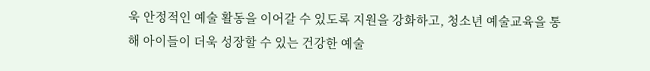욱 안정적인 예술 활동을 이어갈 수 있도록 지원을 강화하고, 청소년 예술교육을 통해 아이들이 더욱 성장할 수 있는 건강한 예술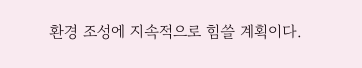환경 조성에 지속적으로 힘쓸 계획이다.